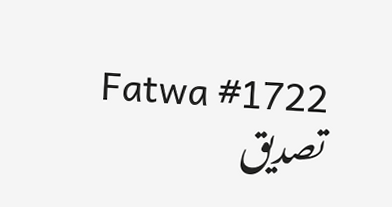Fatwa #1722
تصدیق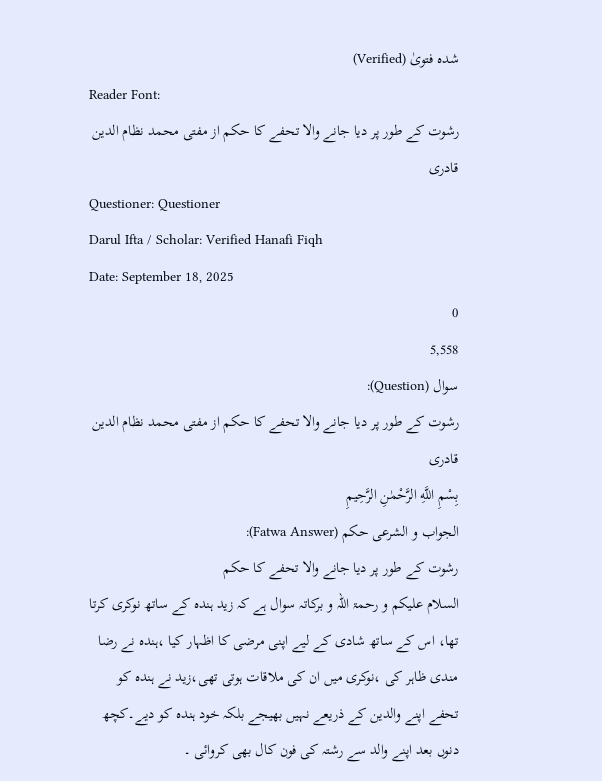شدہ فتویٰ (Verified)
Reader Font:
رشوت کے طور پر دیا جانے والا تحفے کا حکم از مفتی محمد نظام الدین قادری
Questioner: Questioner
Darul Ifta / Scholar: Verified Hanafi Fiqh
Date: September 18, 2025
0
5,558
سوال (Question):
رشوت کے طور پر دیا جانے والا تحفے کا حکم از مفتی محمد نظام الدین قادری
بِسْمِ اللَّهِ الرَّحْمٰنِ الرَّحِيمِ
الجواب و الشرعی حکم (Fatwa Answer):
رشوت کے طور پر دیا جانے والا تحفے کا حکم
السلام علیکم و رحمۃ اللہ و برکاتہ سوال ہے کہ زید ہندہ کے ساتھ نوکری کرتا تھا، اس کے ساتھ شادی کے لیے اپنی مرضی کا اظہار کیا ،ہندہ نے رضا مندی ظاہر کی ،نوکری میں ان کی ملاقات ہوتی تھی،زید نے ہندہ کو تحفے اپنے والدین کے ذریعے نہیں بھیجے بلکہ خود ہندہ کو دیے۔کچھ دنوں بعد اپنے والد سے رشتہ کی فون کال بھی کروائی ۔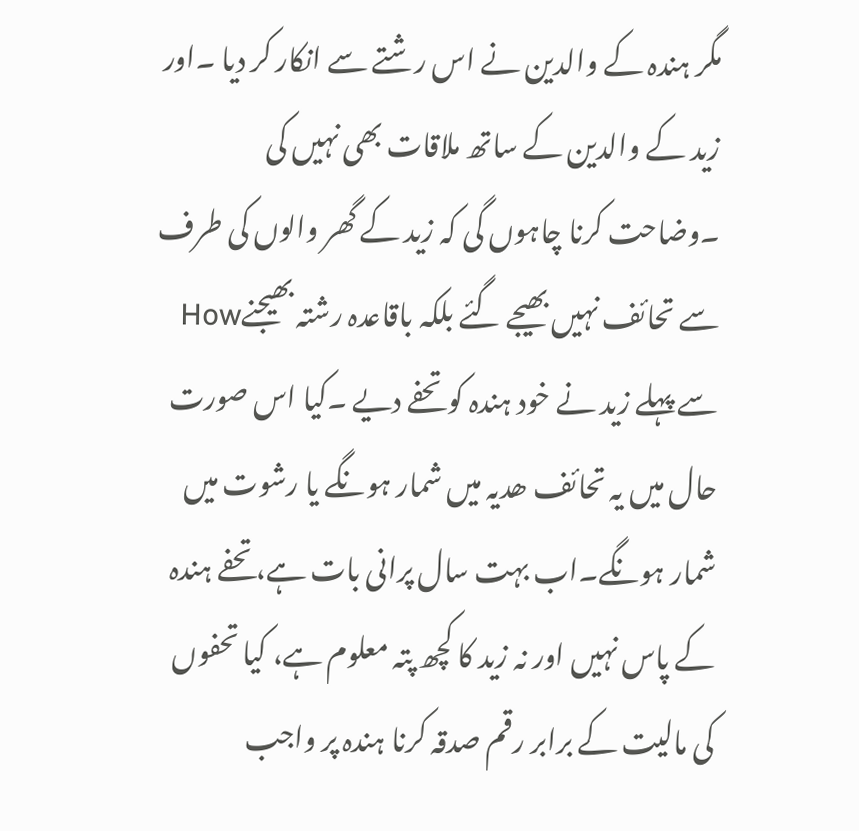مگر ہندہ کے والدین نے اس رشتے سے انکار کر دیا ۔اور زید کے والدین کے ساتھ ملاقات بھی نہیں کی ۔وضاحت کرنا چاہوں گی کہ زید کے گھر والوں کی طرف سے تحائف نہیں بھیجے گئے بلکہ باقاعدہ رشتہ بھیجنےHow سے پہلے زید نے خود ہندہ کو تحفے دیے ۔کیا اس صورت حال میں یہ تحائف ھدیہ میں شمار ہونگے یا رشوت میں شمار ہونگے۔اب بہت سال پرانی بات ہے،تحفے ہندہ کے پاس نہیں اور نہ زید کا کچھ پتہ معلوم ہے، کیا تحفوں کی مالیت کے برابر رقم صدقہ کرنا ہندہ پر واجب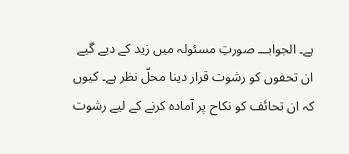ہے۔ الجوابـــ صورتِ مسئولہ میں زید کے دیے گیے ان تحفوں کو رشوت قرار دینا محلّ نظر ہے۔ کیوں کہ ان تحائف کو نکاح پر آمادہ کرنے کے لیے رشوت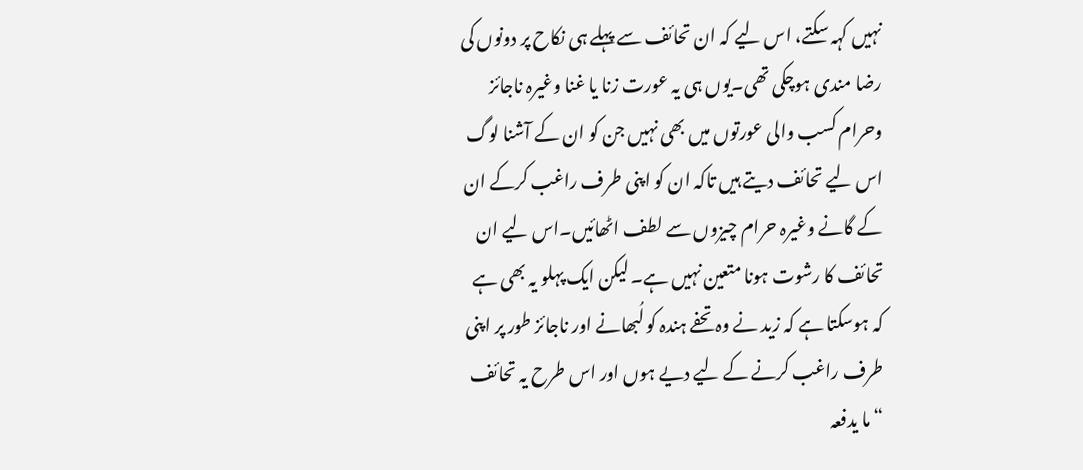نہیں کہہ سکتے، اس لیے کہ ان تحائف سے پہلے ہی نکاح پر دونوں کی رضا مندی ہوچکی تھی۔یوں ہی یہ عورت زنا یا غنا وغیرہ ناجائز وحرام کسب والی عورتوں میں بھی نہیں جن کو ان کے آشنا لوگ اس لیے تحائف دیتے ہیں تاکہ ان کو اپنی طرف راغب کرکے ان کے گانے وغیرہ حرام چیزوں سے لطف اٹھائیں۔اس لیے ان تحائف کا رشوت ہونا متعین نہیں ہے۔ لیکن ایک پہلو یہ بھی ہے کہ ہوسکتا ہے کہ زید نے وہ تحفے ہندہ کو لُبھانے اور ناجائز طور پر اپنی طرف راغب کرنے کے لیے دیے ہوں اور اس طرح یہ تحائف “ما یدفعہ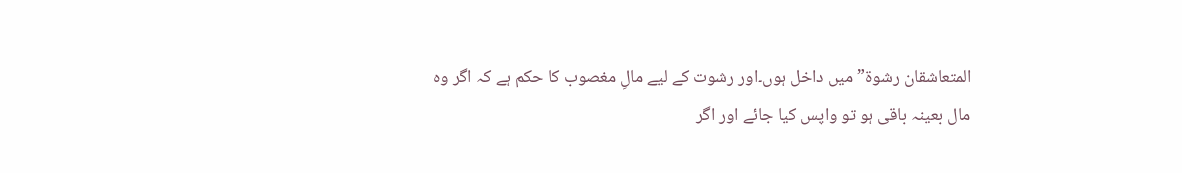المتعاشقان رشوة” میں داخل ہوں۔اور رشوت کے لیے مالِ مغصوب کا حکم ہے کہ اگر وہ مال بعینہ باقی ہو تو واپس کیا جائے اور اگر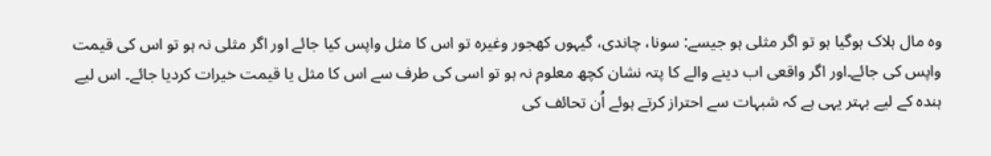وہ مال ہلاک ہوگیا ہو تو اگر مثلی ہو جیسے: سونا، چاندی، گیہوں کھجور وغیرہ تو اس کا مثل واپس کیا جائے اور اگر مثلی نہ ہو تو اس کی قیمت واپس کی جائے۔اور اگر واقعی اب دینے والے کا پتہ نشان کچھ معلوم نہ ہو تو اسی کی طرف سے اس کا مثل یا قیمت خیرات کردیا جائے۔ اس لیے ہندہ کے لیے بہتر یہی ہے کہ شبہات سے احتراز کرتے ہوئے اُن تحائف کی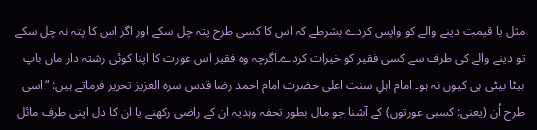مثل یا قیمت دینے والے کو واپس کردے بشرطے کہ اس کا کسی طرح پتہ چل سکے اور اگر اس کا پتہ نہ چل سکے تو دینے والے کی طرف سے کسی فقیر کو خیرات کردے۔اگرچہ وہ فقیر اس عورت کا اپنا کوئی رشتہ دار ماں باپ بیٹا بیٹی ہی کیوں نہ ہو۔ امام اہلِ سنت اعلی حضرت امام احمد رضا قدس سرہ العزیز تحریر فرماتے ہیں: “اسی طرح اُن (یعنی: کسبی عورتوں) کے آشنا جو مال بطور تحفہ وہدیہ ان کے راضی رکھنے یا ان کا دل اپنی طرف مائل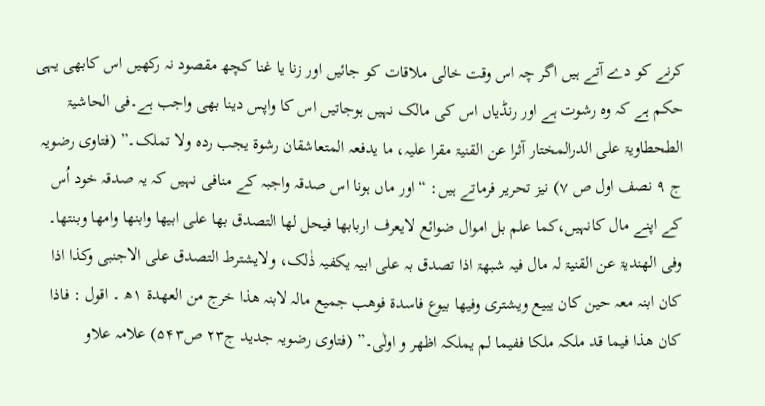کرنے کو دے آتے ہیں اگر چہ اس وقت خالی ملاقات کو جائیں اور زنا یا غنا کچھ مقصود نہ رکھیں اس کابھی یہی حکم ہے کہ وہ رشوت ہے اور رنڈیاں اس کی مالک نہیں ہوجاتیں اس کا واپس دینا بھی واجب ہے۔فی الحاشیۃ الطحطاویۃ علی الدرالمختار آثرا عن القنیۃ مقرا علیہ، ما یدفعہ المتعاشقان رشوۃ یجب ردہ ولا تملک۔” (فتاوی رضویہ ج ٩ نصف اول ص ٧) نیز تحریر فرماتے ہیں: “اور ماں ہونا اس صدقہ واجبہ کے منافی نہیں کہ یہ صدقہ خود اُس کے اپنے مال کانہیں،کما علم بل اموال ضوائع لایعرف اربابھا فیحل لھا التصدق بھا علی ابیھا وابنھا وامھا وبنتھا۔ وفی الھندیۃ عن القنیۃ لہ مال فیہ شبھۃ اذا تصدق بہ علی ابیہ یکفیہ ذٰلک، ولایشترط التصدق علی الاجنبی وکذا اذا کان ابنہ معہ حین کان یبیع ویشتری وفیھا بیوع فاسدۃ فوھب جمیع مالہ لابنہ ھذا خرج من العھدۃ ۱ھ ۔ اقول : فاذا کان ھذا فیما قد ملکہ ملکا ففیما لم یملکہ اظھر و اولٰی۔” (فتاوی رضویہ جدید ج٢٣ ص۵۴٣) علامہ علاو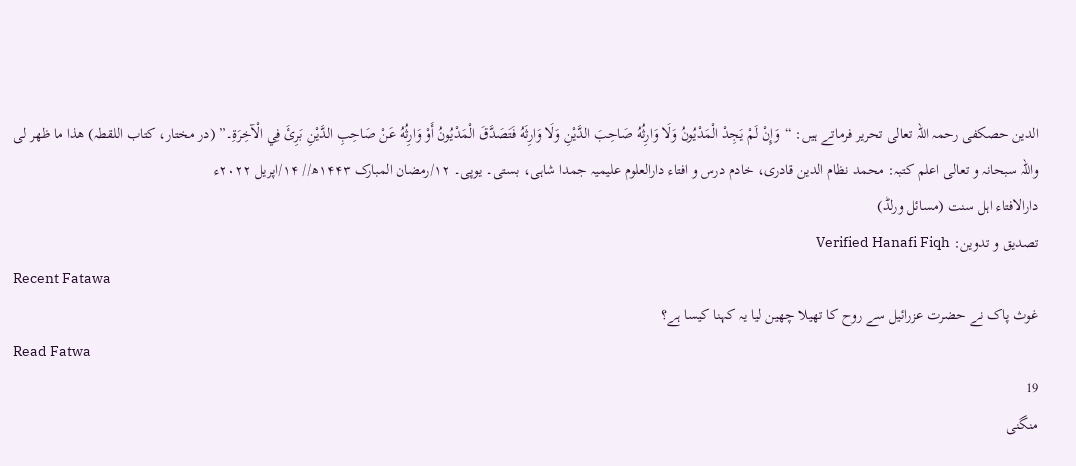الدین حصکفی رحمہ اللہ تعالی تحریر فرماتے ہیں: “وَإِنْ لَمْ يَجِدْ الْمَدْيُونُ وَلَا وَارِثُهُ صَاحِبَ الدَّيْنِ وَلَا وَارِثَهُ فَتَصَدَّقَ الْمَدْيُونُ أَوْ وَارِثُهُ عَنْ صَاحِبِ الدَّيْنِ بَرِئَ فِي الْآخِرَةِ۔” (در مختار، کتاب اللقطہ) ھذا ما ظھر لی واللہ سبحانہ و تعالی اعلم کتبہ: محمد نظام الدین قادری، خادم درس و افتاء دارالعلوم علیمیہ جمدا شاہی، بستی۔ یوپی۔ ١٢/رمضان المبارک ١۴۴٣ھ// ١۴/اپریل ٢٠٢٢ء
دارالافتاء اہل سنت (مسائل ورلڈ)
تصدیق و تدوین: Verified Hanafi Fiqh
Recent Fatawa
غوث پاک نے حضرت عزرائیل سے روح کا تھیلا چھین لیا یہ کہنا کیسا ہے؟
Read Fatwa
19
منگنی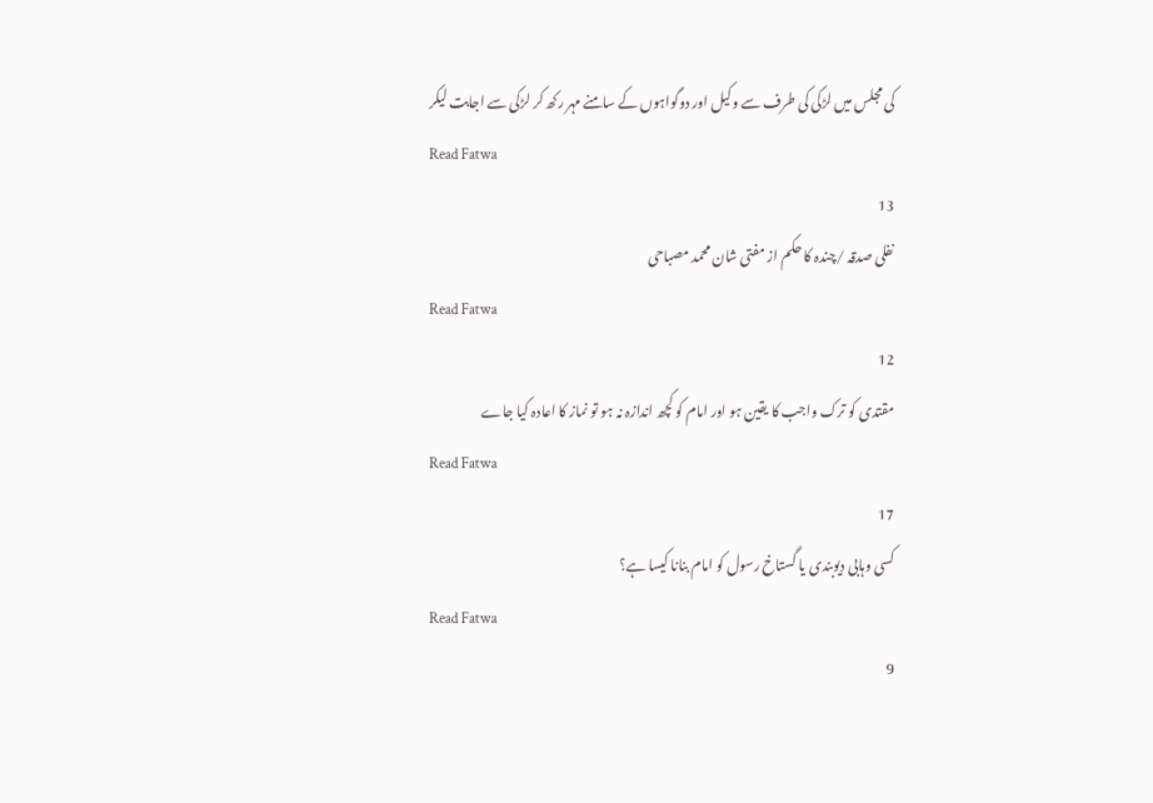کی مجلس میں لڑکی کی طرف سے وکیل اور دوگواہوں کے سامنے مہر رکھ کر لڑکی سے اجابت لیکر
Read Fatwa
13
نفلی صدقہ /چندہ کا حکم از مفتی شان محمد مصباحی
Read Fatwa
12
مقتدی کو ترک واجب کا یقین ہو اور امام کو کچھ اندازہ نہ ہو تو نماز کا اعادہ کیا جاے
Read Fatwa
17
کسی وہابی دیوبندی یا گستاخ رسول کو امام بنانا کیسا ہے؟
Read Fatwa
9